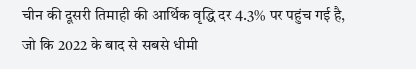चीन की दूसरी तिमाही की आर्थिक वृद्धि दर 4.3% पर पहुंच गई है, जो कि 2022 के बाद से सबसे धीमी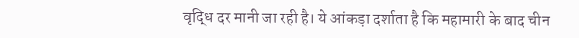वृद्धि दर मानी जा रही है। ये आंकड़ा दर्शाता है कि महामारी के बाद चीन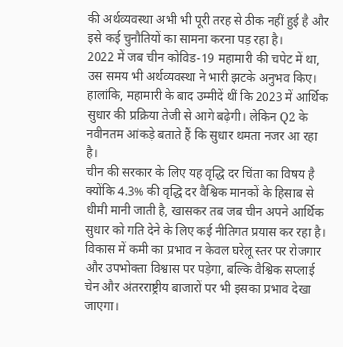की अर्थव्यवस्था अभी भी पूरी तरह से ठीक नहीं हुई है और इसे कई चुनौतियों का सामना करना पड़ रहा है।
2022 में जब चीन कोविड-19 महामारी की चपेट में था, उस समय भी अर्थव्यवस्था ने भारी झटके अनुभव किए। हालांकि, महामारी के बाद उम्मीदें थीं कि 2023 में आर्थिक सुधार की प्रक्रिया तेजी से आगे बढ़ेगी। लेकिन Q2 के नवीनतम आंकड़े बताते हैं कि सुधार थमता नजर आ रहा है।
चीन की सरकार के लिए यह वृद्धि दर चिंता का विषय है क्योंकि 4.3% की वृद्धि दर वैश्विक मानकों के हिसाब से धीमी मानी जाती है, खासकर तब जब चीन अपने आर्थिक सुधार को गति देने के लिए कई नीतिगत प्रयास कर रहा है। विकास में कमी का प्रभाव न केवल घरेलू स्तर पर रोजगार और उपभोक्ता विश्वास पर पड़ेगा, बल्कि वैश्विक सप्लाई चेन और अंतरराष्ट्रीय बाजारों पर भी इसका प्रभाव देखा जाएगा।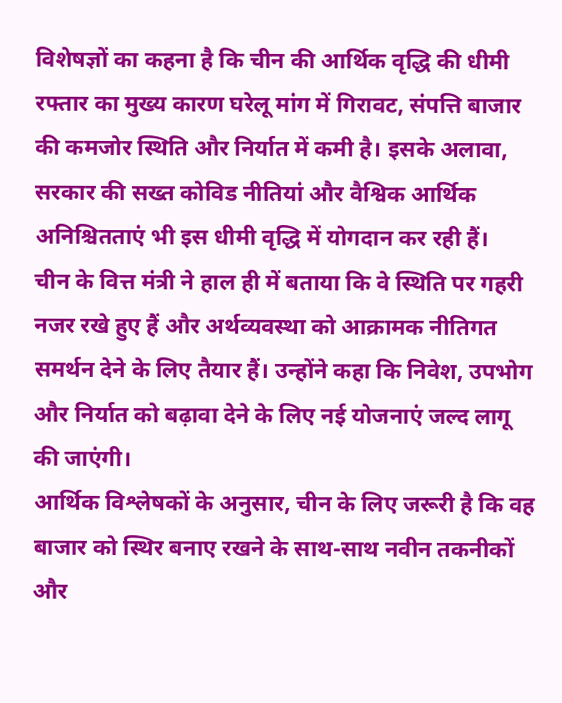विशेषज्ञों का कहना है कि चीन की आर्थिक वृद्धि की धीमी रफ्तार का मुख्य कारण घरेलू मांग में गिरावट, संपत्ति बाजार की कमजोर स्थिति और निर्यात में कमी है। इसके अलावा, सरकार की सख्त कोविड नीतियां और वैश्विक आर्थिक अनिश्चितताएं भी इस धीमी वृद्धि में योगदान कर रही हैं।
चीन के वित्त मंत्री ने हाल ही में बताया कि वे स्थिति पर गहरी नजर रखे हुए हैं और अर्थव्यवस्था को आक्रामक नीतिगत समर्थन देने के लिए तैयार हैं। उन्होंने कहा कि निवेश, उपभोग और निर्यात को बढ़ावा देने के लिए नई योजनाएं जल्द लागू की जाएंगी।
आर्थिक विश्लेषकों के अनुसार, चीन के लिए जरूरी है कि वह बाजार को स्थिर बनाए रखने के साथ-साथ नवीन तकनीकों और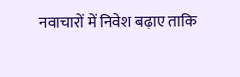नवाचारों में निवेश बढ़ाए ताकि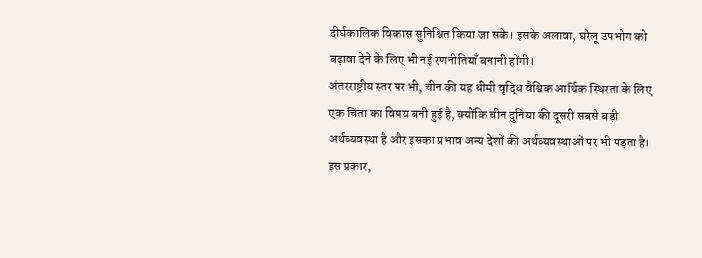दीर्घकालिक विकास सुनिश्चित किया जा सके। इसके अलावा, घरेलू उपभोग को बढ़ावा देने के लिए भी नई रणनीतियाँ बनानी होंगी।
अंतरराष्ट्रीय स्तर पर भी, चीन की यह धीमी वृद्धि वैश्विक आर्थिक स्थिरता के लिए एक चिंता का विषय बनी हुई है, क्योंकि चीन दुनिया की दूसरी सबसे बड़ी अर्थव्यवस्था है और इसका प्रभाव अन्य देशों की अर्थव्यवस्थाओं पर भी पड़ता है।
इस प्रकार,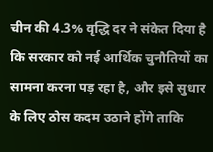चीन की 4.3% वृद्धि दर ने संकेत दिया है कि सरकार को नई आर्थिक चुनौतियों का सामना करना पड़ रहा है, और इसे सुधार के लिए ठोस कदम उठाने होंगे ताकि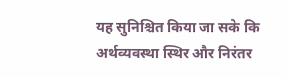यह सुनिश्चित किया जा सके कि अर्थव्यवस्था स्थिर और निरंतर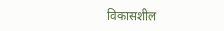विकासशील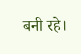बनी रहे।